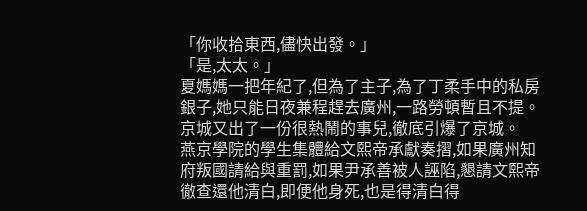「你收拾東西,儘快出發。」
「是,太太。」
夏媽媽一把年紀了,但為了主子,為了丁柔手中的私房銀子,她只能日夜兼程趕去廣州,一路勞頓暫且不提。京城又出了一份很熱鬧的事兒,徹底引爆了京城。
燕京學院的學生集體給文熙帝承獻奏摺,如果廣州知府叛國請給與重罰,如果尹承善被人誣陷,懇請文熙帝徹查還他清白,即便他身死,也是得清白得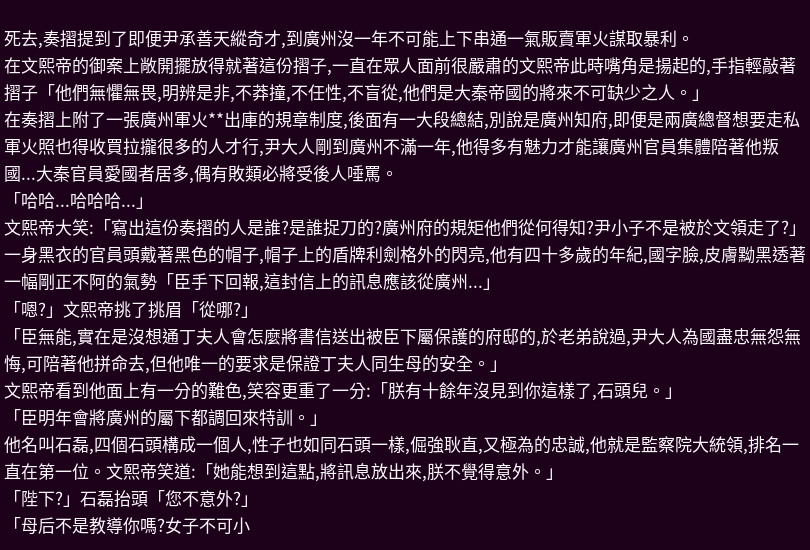死去,奏摺提到了即便尹承善天縱奇才,到廣州沒一年不可能上下串通一氣販賣軍火謀取暴利。
在文熙帝的御案上敞開擺放得就著這份摺子,一直在眾人面前很嚴肅的文熙帝此時嘴角是揚起的,手指輕敲著摺子「他們無懼無畏,明辨是非,不莽撞,不任性,不盲從,他們是大秦帝國的將來不可缺少之人。」
在奏摺上附了一張廣州軍火**出庫的規章制度,後面有一大段總結,別說是廣州知府,即便是兩廣總督想要走私軍火照也得收買拉攏很多的人才行,尹大人剛到廣州不滿一年,他得多有魅力才能讓廣州官員集體陪著他叛國...大秦官員愛國者居多,偶有敗類必將受後人唾罵。
「哈哈...哈哈哈...」
文熙帝大笑:「寫出這份奏摺的人是誰?是誰捉刀的?廣州府的規矩他們從何得知?尹小子不是被於文領走了?」
一身黑衣的官員頭戴著黑色的帽子,帽子上的盾牌利劍格外的閃亮,他有四十多歲的年紀,國字臉,皮膚黝黑透著一幅剛正不阿的氣勢「臣手下回報,這封信上的訊息應該從廣州...」
「嗯?」文熙帝挑了挑眉「從哪?」
「臣無能,實在是沒想通丁夫人會怎麼將書信送出被臣下屬保護的府邸的,於老弟說過,尹大人為國盡忠無怨無悔,可陪著他拼命去,但他唯一的要求是保證丁夫人同生母的安全。」
文熙帝看到他面上有一分的難色,笑容更重了一分:「朕有十餘年沒見到你這樣了,石頭兒。」
「臣明年會將廣州的屬下都調回來特訓。」
他名叫石磊,四個石頭構成一個人,性子也如同石頭一樣,倔強耿直,又極為的忠誠,他就是監察院大統領,排名一直在第一位。文熙帝笑道:「她能想到這點,將訊息放出來,朕不覺得意外。」
「陛下?」石磊抬頭「您不意外?」
「母后不是教導你嗎?女子不可小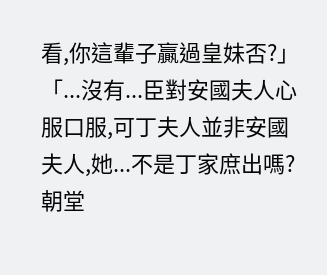看,你這輩子贏過皇妹否?」
「...沒有...臣對安國夫人心服口服,可丁夫人並非安國夫人,她...不是丁家庶出嗎?朝堂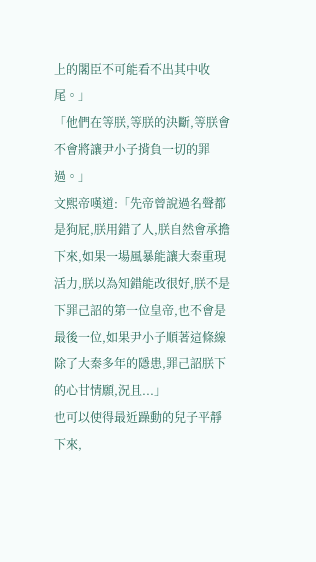上的閣臣不可能看不出其中收尾。」
「他們在等朕,等朕的決斷,等朕會不會將讓尹小子揹負一切的罪過。」
文熙帝嘆道:「先帝曾說過名聲都是狗屁,朕用錯了人,朕自然會承擔下來,如果一場風暴能讓大秦重現活力,朕以為知錯能改很好,朕不是下罪己詔的第一位皇帝,也不會是最後一位,如果尹小子順著這條線除了大秦多年的隱患,罪己詔朕下的心甘情願,況且...」
也可以使得最近躁動的兒子平靜下來,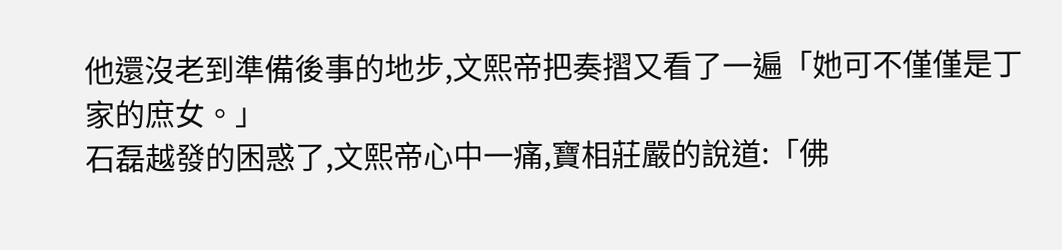他還沒老到準備後事的地步,文熙帝把奏摺又看了一遍「她可不僅僅是丁家的庶女。」
石磊越發的困惑了,文熙帝心中一痛,寶相莊嚴的說道:「佛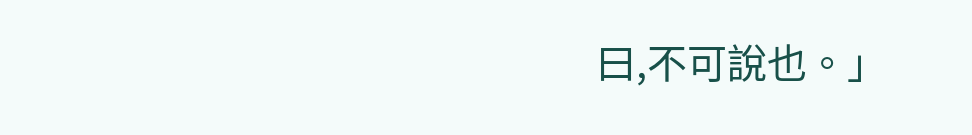曰,不可說也。」